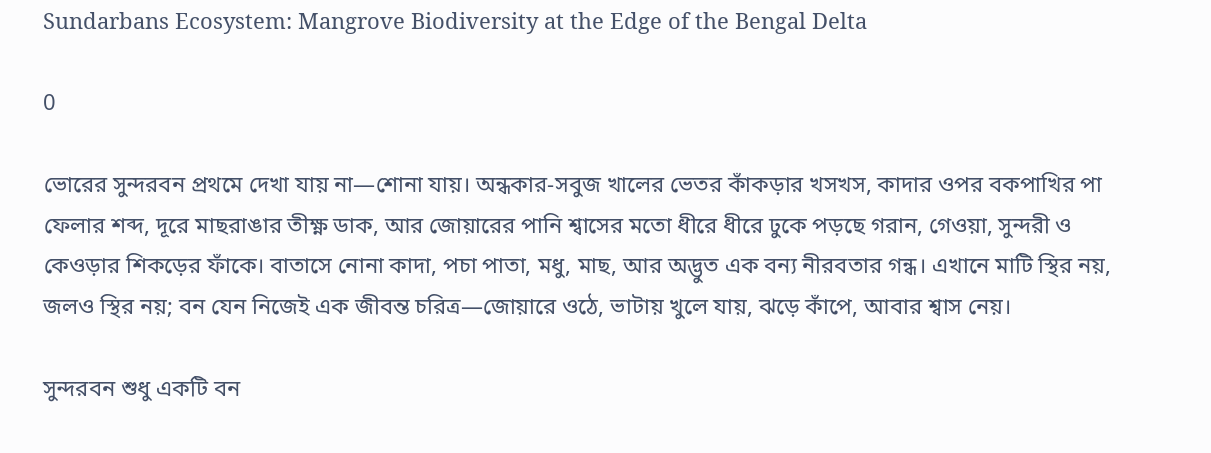Sundarbans Ecosystem: Mangrove Biodiversity at the Edge of the Bengal Delta

0

ভোরের সুন্দরবন প্রথমে দেখা যায় না—শোনা যায়। অন্ধকার-সবুজ খালের ভেতর কাঁকড়ার খসখস, কাদার ওপর বকপাখির পা ফেলার শব্দ, দূরে মাছরাঙার তীক্ষ্ণ ডাক, আর জোয়ারের পানি শ্বাসের মতো ধীরে ধীরে ঢুকে পড়ছে গরান, গেওয়া, সুন্দরী ও কেওড়ার শিকড়ের ফাঁকে। বাতাসে নোনা কাদা, পচা পাতা, মধু, মাছ, আর অদ্ভুত এক বন্য নীরবতার গন্ধ। এখানে মাটি স্থির নয়, জলও স্থির নয়; বন যেন নিজেই এক জীবন্ত চরিত্র—জোয়ারে ওঠে, ভাটায় খুলে যায়, ঝড়ে কাঁপে, আবার শ্বাস নেয়।

সুন্দরবন শুধু একটি বন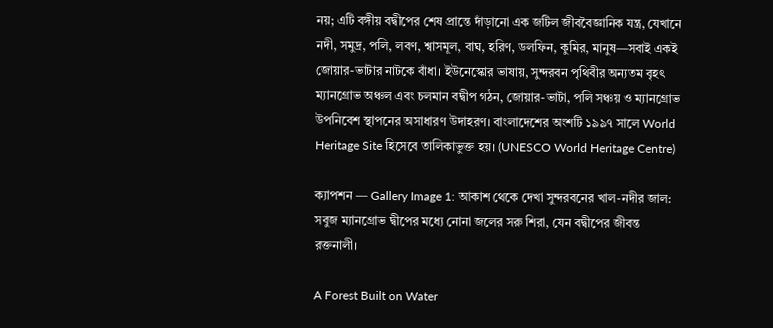নয়; এটি বঙ্গীয় বদ্বীপের শেষ প্রান্তে দাঁড়ানো এক জটিল জীববৈজ্ঞানিক যন্ত্র, যেখানে নদী, সমুদ্র, পলি, লবণ, শ্বাসমূল, বাঘ, হরিণ, ডলফিন, কুমির, মানুষ—সবাই একই জোয়ার-ভাটার নাটকে বাঁধা। ইউনেস্কোর ভাষায়, সুন্দরবন পৃথিবীর অন্যতম বৃহৎ ম্যানগ্রোভ অঞ্চল এবং চলমান বদ্বীপ গঠন, জোয়ার-ভাটা, পলি সঞ্চয় ও ম্যানগ্রোভ উপনিবেশ স্থাপনের অসাধারণ উদাহরণ। বাংলাদেশের অংশটি ১৯৯৭ সালে World Heritage Site হিসেবে তালিকাভুক্ত হয়। (UNESCO World Heritage Centre)

ক্যাপশন — Gallery Image 1: আকাশ থেকে দেখা সুন্দরবনের খাল-নদীর জাল: সবুজ ম্যানগ্রোভ দ্বীপের মধ্যে নোনা জলের সরু শিরা, যেন বদ্বীপের জীবন্ত রক্তনালী।

A Forest Built on Water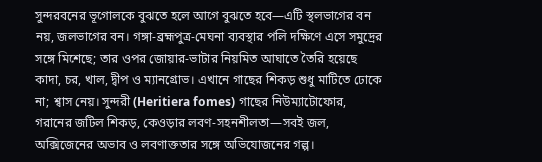সুন্দরবনের ভূগোলকে বুঝতে হলে আগে বুঝতে হবে—এটি স্থলভাগের বন নয়, জলভাগের বন। গঙ্গা-ব্রহ্মপুত্র-মেঘনা ব্যবস্থার পলি দক্ষিণে এসে সমুদ্রের সঙ্গে মিশেছে; তার ওপর জোয়ার-ভাটার নিয়মিত আঘাতে তৈরি হয়েছে কাদা, চর, খাল, দ্বীপ ও ম্যানগ্রোভ। এখানে গাছের শিকড় শুধু মাটিতে ঢোকে না; শ্বাস নেয়। সুন্দরী (Heritiera fomes) গাছের নিউম্যাটোফোর, গরানের জটিল শিকড়, কেওড়ার লবণ-সহনশীলতা—সবই জল, অক্সিজেনের অভাব ও লবণাক্ততার সঙ্গে অভিযোজনের গল্প।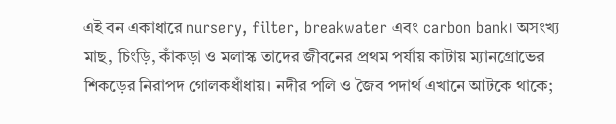এই বন একাধারে nursery, filter, breakwater এবং carbon bank। অসংখ্য মাছ, চিংড়ি, কাঁকড়া ও মলাস্ক তাদের জীবনের প্রথম পর্যায় কাটায় ম্যানগ্রোভের শিকড়ের নিরাপদ গোলকধাঁধায়। নদীর পলি ও জৈব পদার্থ এখানে আটকে থাকে;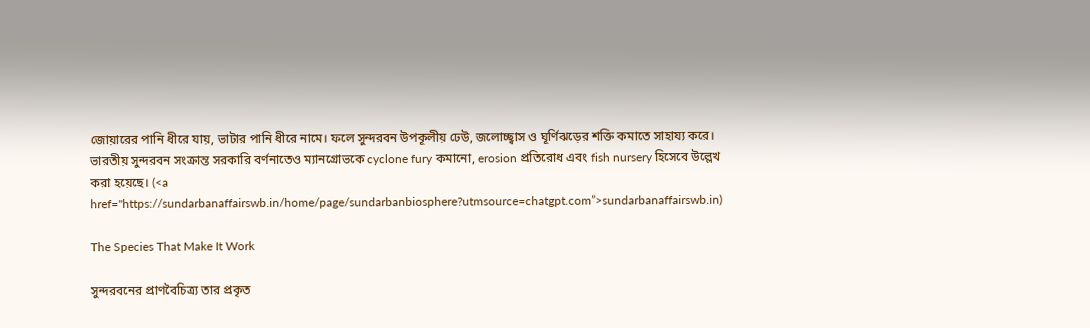জোয়ারের পানি ধীরে যায়, ভাটার পানি ধীরে নামে। ফলে সুন্দরবন উপকূলীয় ঢেউ, জলোচ্ছ্বাস ও ঘূর্ণিঝড়ের শক্তি কমাতে সাহায্য করে। ভারতীয় সুন্দরবন সংক্রান্ত সরকারি বর্ণনাতেও ম্যানগ্রোভকে cyclone fury কমানো, erosion প্রতিরোধ এবং fish nursery হিসেবে উল্লেখ করা হয়েছে। (<a href="https://sundarbanaffairswb.in/home/page/sundarbanbiosphere?utmsource=chatgpt.com”>sundarbanaffairswb.in)

The Species That Make It Work

সুন্দরবনের প্রাণবৈচিত্র্য তার প্রকৃত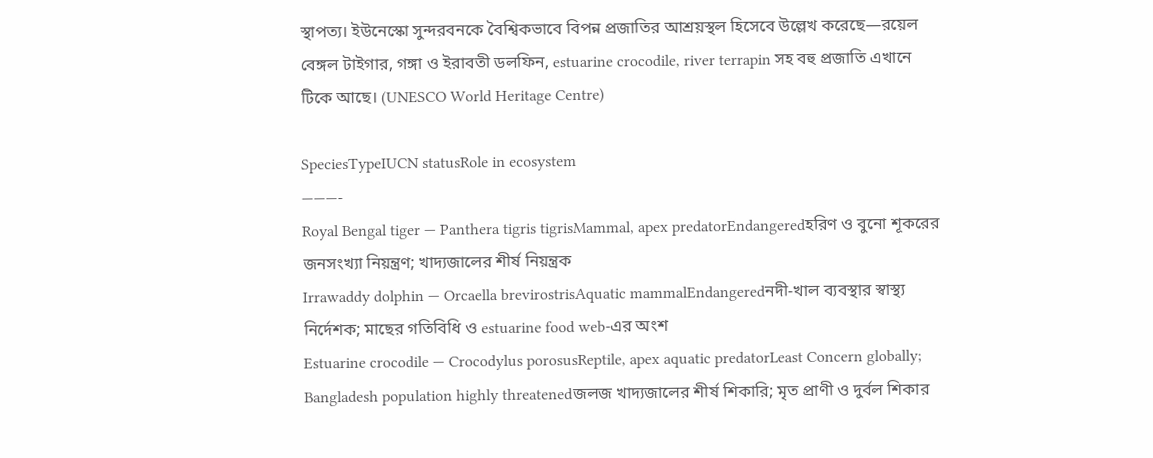স্থাপত্য। ইউনেস্কো সুন্দরবনকে বৈশ্বিকভাবে বিপন্ন প্রজাতির আশ্রয়স্থল হিসেবে উল্লেখ করেছে—রয়েল বেঙ্গল টাইগার, গঙ্গা ও ইরাবতী ডলফিন, estuarine crocodile, river terrapin সহ বহু প্রজাতি এখানে টিকে আছে। (UNESCO World Heritage Centre)

SpeciesTypeIUCN statusRole in ecosystem
———-
Royal Bengal tiger — Panthera tigris tigrisMammal, apex predatorEndangeredহরিণ ও বুনো শূকরের জনসংখ্যা নিয়ন্ত্রণ; খাদ্যজালের শীর্ষ নিয়ন্ত্রক
Irrawaddy dolphin — Orcaella brevirostrisAquatic mammalEndangeredনদী-খাল ব্যবস্থার স্বাস্থ্য নির্দেশক; মাছের গতিবিধি ও estuarine food web-এর অংশ
Estuarine crocodile — Crocodylus porosusReptile, apex aquatic predatorLeast Concern globally; Bangladesh population highly threatenedজলজ খাদ্যজালের শীর্ষ শিকারি; মৃত প্রাণী ও দুর্বল শিকার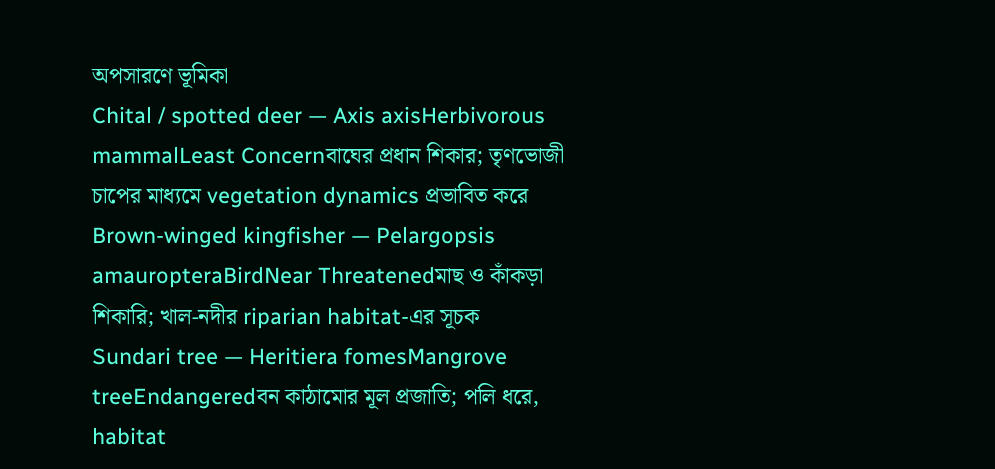অপসারণে ভূমিকা
Chital / spotted deer — Axis axisHerbivorous mammalLeast Concernবাঘের প্রধান শিকার; তৃণভোজী চাপের মাধ্যমে vegetation dynamics প্রভাবিত করে
Brown-winged kingfisher — Pelargopsis amauropteraBirdNear Threatenedমাছ ও কাঁকড়া শিকারি; খাল-নদীর riparian habitat-এর সূচক
Sundari tree — Heritiera fomesMangrove treeEndangeredবন কাঠামোর মূল প্রজাতি; পলি ধরে, habitat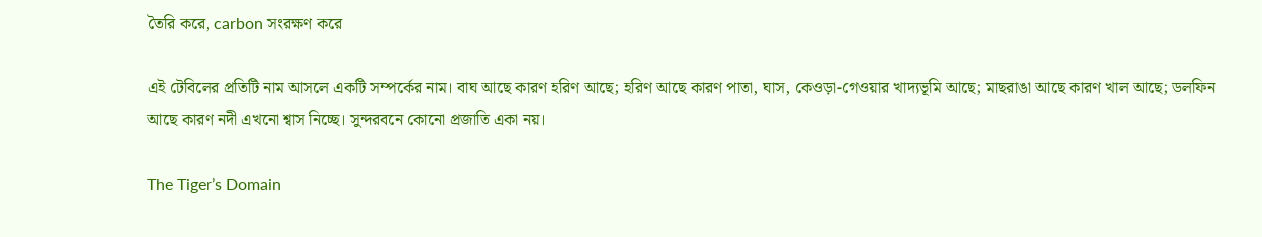তৈরি করে, carbon সংরক্ষণ করে

এই টেবিলের প্রতিটি নাম আসলে একটি সম্পর্কের নাম। বাঘ আছে কারণ হরিণ আছে; হরিণ আছে কারণ পাতা, ঘাস, কেওড়া-গেওয়ার খাদ্যভূমি আছে; মাছরাঙা আছে কারণ খাল আছে; ডলফিন আছে কারণ নদী এখনো শ্বাস নিচ্ছে। সুন্দরবনে কোনো প্রজাতি একা নয়।

The Tiger’s Domain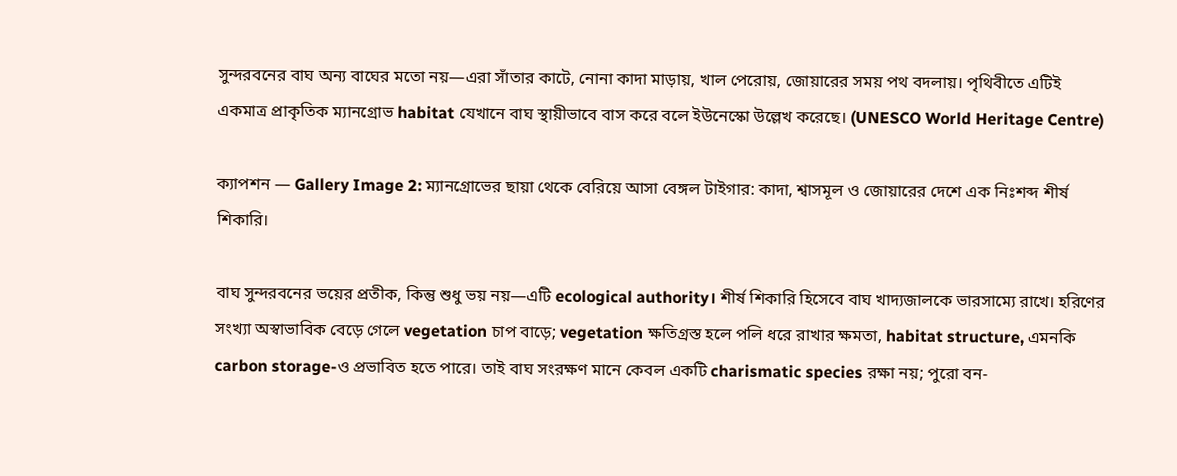সুন্দরবনের বাঘ অন্য বাঘের মতো নয়—এরা সাঁতার কাটে, নোনা কাদা মাড়ায়, খাল পেরোয়, জোয়ারের সময় পথ বদলায়। পৃথিবীতে এটিই একমাত্র প্রাকৃতিক ম্যানগ্রোভ habitat যেখানে বাঘ স্থায়ীভাবে বাস করে বলে ইউনেস্কো উল্লেখ করেছে। (UNESCO World Heritage Centre)

ক্যাপশন — Gallery Image 2: ম্যানগ্রোভের ছায়া থেকে বেরিয়ে আসা বেঙ্গল টাইগার: কাদা, শ্বাসমূল ও জোয়ারের দেশে এক নিঃশব্দ শীর্ষ শিকারি।

বাঘ সুন্দরবনের ভয়ের প্রতীক, কিন্তু শুধু ভয় নয়—এটি ecological authority। শীর্ষ শিকারি হিসেবে বাঘ খাদ্যজালকে ভারসাম্যে রাখে। হরিণের সংখ্যা অস্বাভাবিক বেড়ে গেলে vegetation চাপ বাড়ে; vegetation ক্ষতিগ্রস্ত হলে পলি ধরে রাখার ক্ষমতা, habitat structure, এমনকি carbon storage-ও প্রভাবিত হতে পারে। তাই বাঘ সংরক্ষণ মানে কেবল একটি charismatic species রক্ষা নয়; পুরো বন-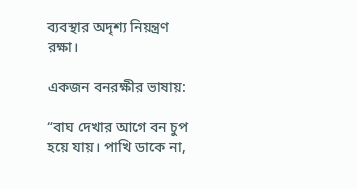ব্যবস্থার অদৃশ্য নিয়ন্ত্রণ রক্ষা।

একজন বনরক্ষীর ভাষায়:

“বাঘ দেখার আগে বন চুপ হয়ে যায়। পাখি ডাকে না,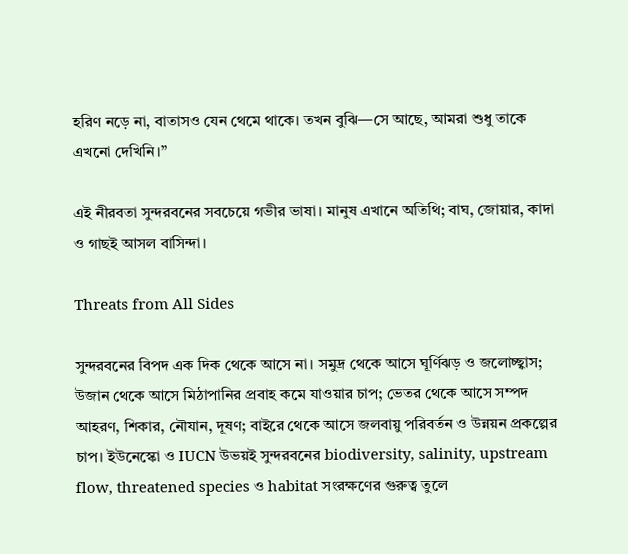হরিণ নড়ে না, বাতাসও যেন থেমে থাকে। তখন বুঝি—সে আছে, আমরা শুধু তাকে এখনো দেখিনি।”

এই নীরবতা সুন্দরবনের সবচেয়ে গভীর ভাষা। মানুষ এখানে অতিথি; বাঘ, জোয়ার, কাদা ও গাছই আসল বাসিন্দা।

Threats from All Sides

সুন্দরবনের বিপদ এক দিক থেকে আসে না। সমুদ্র থেকে আসে ঘূর্ণিঝড় ও জলোচ্ছ্বাস; উজান থেকে আসে মিঠাপানির প্রবাহ কমে যাওয়ার চাপ; ভেতর থেকে আসে সম্পদ আহরণ, শিকার, নৌযান, দূষণ; বাইরে থেকে আসে জলবায়ু পরিবর্তন ও উন্নয়ন প্রকল্পের চাপ। ইউনেস্কো ও IUCN উভয়ই সুন্দরবনের biodiversity, salinity, upstream flow, threatened species ও habitat সংরক্ষণের গুরুত্ব তুলে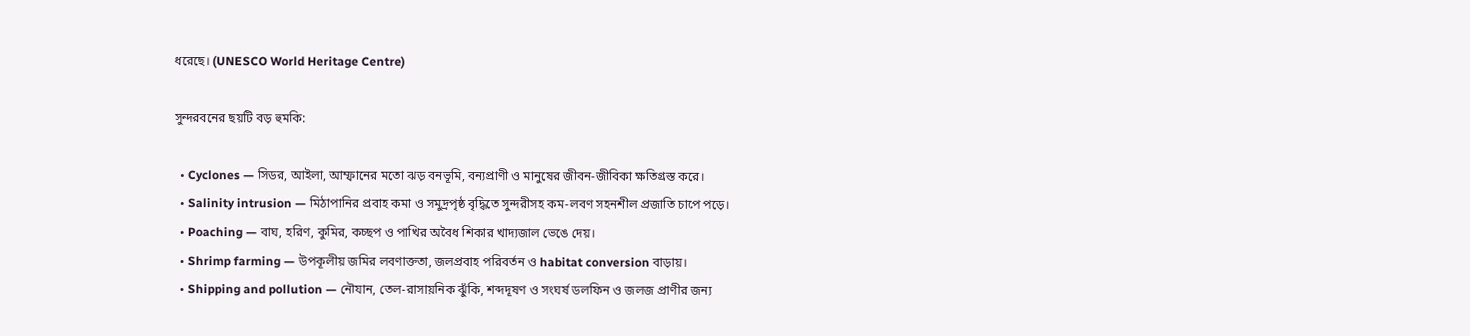ধরেছে। (UNESCO World Heritage Centre)

সুন্দরবনের ছয়টি বড় হুমকি:

  • Cyclones — সিডর, আইলা, আম্ফানের মতো ঝড় বনভূমি, বন্যপ্রাণী ও মানুষের জীবন-জীবিকা ক্ষতিগ্রস্ত করে।
  • Salinity intrusion — মিঠাপানির প্রবাহ কমা ও সমুদ্রপৃষ্ঠ বৃদ্ধিতে সুন্দরীসহ কম-লবণ সহনশীল প্রজাতি চাপে পড়ে।
  • Poaching — বাঘ, হরিণ, কুমির, কচ্ছপ ও পাখির অবৈধ শিকার খাদ্যজাল ভেঙে দেয়।
  • Shrimp farming — উপকূলীয় জমির লবণাক্ততা, জলপ্রবাহ পরিবর্তন ও habitat conversion বাড়ায়।
  • Shipping and pollution — নৌযান, তেল-রাসায়নিক ঝুঁকি, শব্দদূষণ ও সংঘর্ষ ডলফিন ও জলজ প্রাণীর জন্য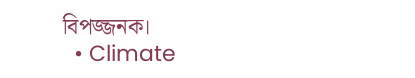বিপজ্জনক।
  • Climate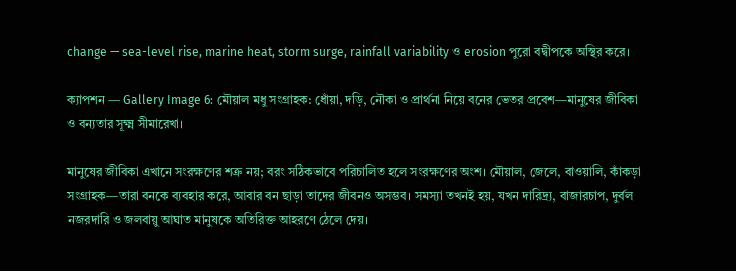change — sea-level rise, marine heat, storm surge, rainfall variability ও erosion পুরো বদ্বীপকে অস্থির করে।

ক্যাপশন — Gallery Image 6: মৌয়াল মধু সংগ্রাহক: ধোঁয়া, দড়ি, নৌকা ও প্রার্থনা নিয়ে বনের ভেতর প্রবেশ—মানুষের জীবিকা ও বন্যতার সূক্ষ্ম সীমারেখা।

মানুষের জীবিকা এখানে সংরক্ষণের শত্রু নয়; বরং সঠিকভাবে পরিচালিত হলে সংরক্ষণের অংশ। মৌয়াল, জেলে, বাওয়ালি, কাঁকড়া সংগ্রাহক—তারা বনকে ব্যবহার করে, আবার বন ছাড়া তাদের জীবনও অসম্ভব। সমস্যা তখনই হয়, যখন দারিদ্র্য, বাজারচাপ, দুর্বল নজরদারি ও জলবায়ু আঘাত মানুষকে অতিরিক্ত আহরণে ঠেলে দেয়।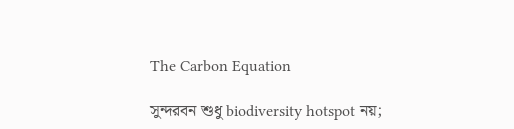The Carbon Equation

সুন্দরবন শুধু biodiversity hotspot নয়;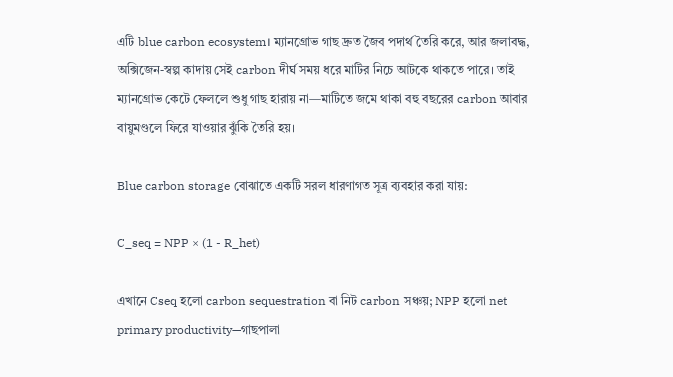এটি blue carbon ecosystem। ম্যানগ্রোভ গাছ দ্রুত জৈব পদার্থ তৈরি করে, আর জলাবদ্ধ, অক্সিজেন-স্বল্প কাদায় সেই carbon দীর্ঘ সময় ধরে মাটির নিচে আটকে থাকতে পারে। তাই ম্যানগ্রোভ কেটে ফেললে শুধু গাছ হারায় না—মাটিতে জমে থাকা বহু বছরের carbon আবার বায়ুমণ্ডলে ফিরে যাওয়ার ঝুঁকি তৈরি হয়।

Blue carbon storage বোঝাতে একটি সরল ধারণাগত সূত্র ব্যবহার করা যায়:

C_seq = NPP × (1 - R_het)

এখানে Cseq হলো carbon sequestration বা নিট carbon সঞ্চয়; NPP হলো net primary productivity—গাছপালা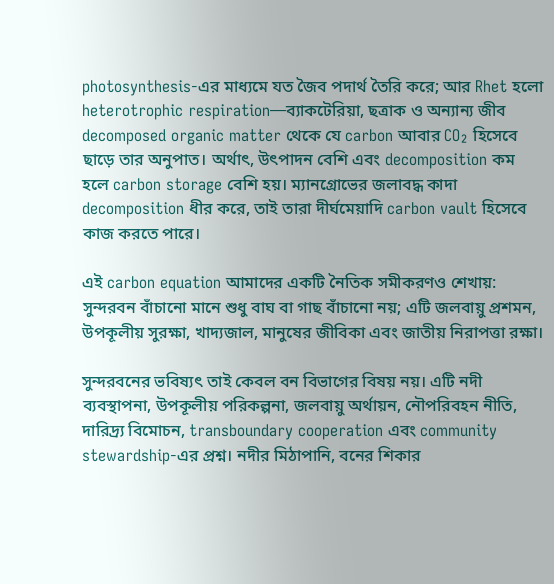photosynthesis-এর মাধ্যমে যত জৈব পদার্থ তৈরি করে; আর Rhet হলো heterotrophic respiration—ব্যাকটেরিয়া, ছত্রাক ও অন্যান্য জীব decomposed organic matter থেকে যে carbon আবার CO₂ হিসেবে ছাড়ে তার অনুপাত। অর্থাৎ, উৎপাদন বেশি এবং decomposition কম হলে carbon storage বেশি হয়। ম্যানগ্রোভের জলাবদ্ধ কাদা decomposition ধীর করে, তাই তারা দীর্ঘমেয়াদি carbon vault হিসেবে কাজ করতে পারে।

এই carbon equation আমাদের একটি নৈতিক সমীকরণও শেখায়: সুন্দরবন বাঁচানো মানে শুধু বাঘ বা গাছ বাঁচানো নয়; এটি জলবায়ু প্রশমন, উপকূলীয় সুরক্ষা, খাদ্যজাল, মানুষের জীবিকা এবং জাতীয় নিরাপত্তা রক্ষা।

সুন্দরবনের ভবিষ্যৎ তাই কেবল বন বিভাগের বিষয় নয়। এটি নদী ব্যবস্থাপনা, উপকূলীয় পরিকল্পনা, জলবায়ু অর্থায়ন, নৌপরিবহন নীতি, দারিদ্র্য বিমোচন, transboundary cooperation এবং community stewardship-এর প্রশ্ন। নদীর মিঠাপানি, বনের শিকার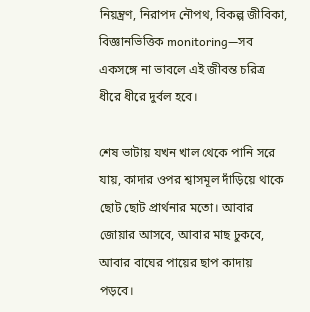নিয়ন্ত্রণ, নিরাপদ নৌপথ, বিকল্প জীবিকা, বিজ্ঞানভিত্তিক monitoring—সব একসঙ্গে না ভাবলে এই জীবন্ত চরিত্র ধীরে ধীরে দুর্বল হবে।

শেষ ভাটায় যখন খাল থেকে পানি সরে যায়, কাদার ওপর শ্বাসমূল দাঁড়িয়ে থাকে ছোট ছোট প্রার্থনার মতো। আবার জোয়ার আসবে, আবার মাছ ঢুকবে, আবার বাঘের পায়ের ছাপ কাদায় পড়বে।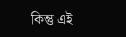কিন্তু এই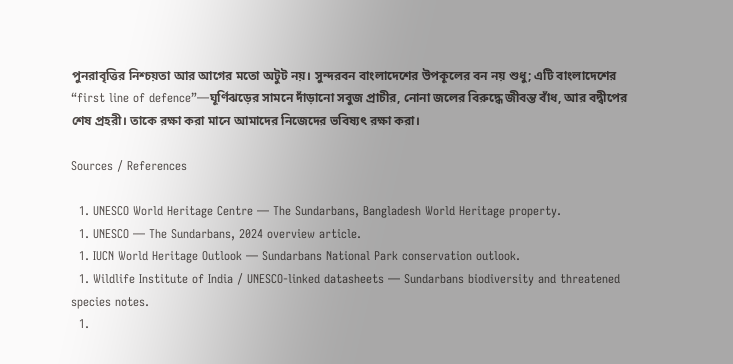পুনরাবৃত্তির নিশ্চয়তা আর আগের মতো অটুট নয়। সুন্দরবন বাংলাদেশের উপকূলের বন নয় শুধু; এটি বাংলাদেশের “first line of defence”—ঘূর্ণিঝড়ের সামনে দাঁড়ানো সবুজ প্রাচীর, নোনা জলের বিরুদ্ধে জীবন্ত বাঁধ, আর বদ্বীপের শেষ প্রহরী। তাকে রক্ষা করা মানে আমাদের নিজেদের ভবিষ্যৎ রক্ষা করা।

Sources / References

  1. UNESCO World Heritage Centre — The Sundarbans, Bangladesh World Heritage property.
  1. UNESCO — The Sundarbans, 2024 overview article.
  1. IUCN World Heritage Outlook — Sundarbans National Park conservation outlook.
  1. Wildlife Institute of India / UNESCO-linked datasheets — Sundarbans biodiversity and threatened species notes.
  1.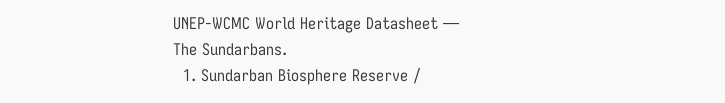UNEP-WCMC World Heritage Datasheet — The Sundarbans.
  1. Sundarban Biosphere Reserve /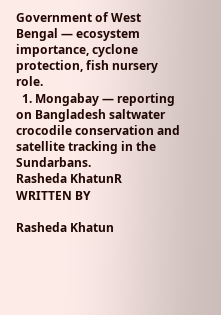Government of West Bengal — ecosystem importance, cyclone protection, fish nursery role.
  1. Mongabay — reporting on Bangladesh saltwater crocodile conservation and satellite tracking in the Sundarbans.
Rasheda KhatunR
WRITTEN BY

Rasheda Khatun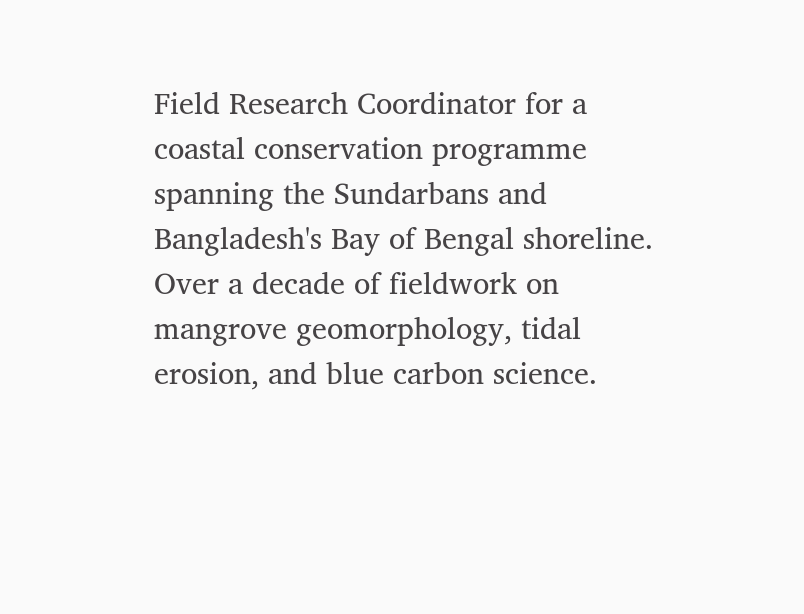Field Research Coordinator for a coastal conservation programme spanning the Sundarbans and Bangladesh's Bay of Bengal shoreline. Over a decade of fieldwork on mangrove geomorphology, tidal erosion, and blue carbon science.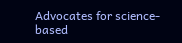Advocates for science-based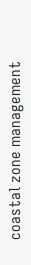coastal zone management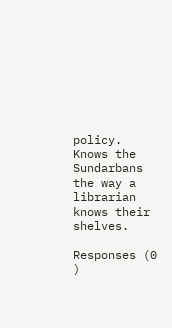policy. Knows the Sundarbans the way a librarian knows their shelves.

Responses (0 )